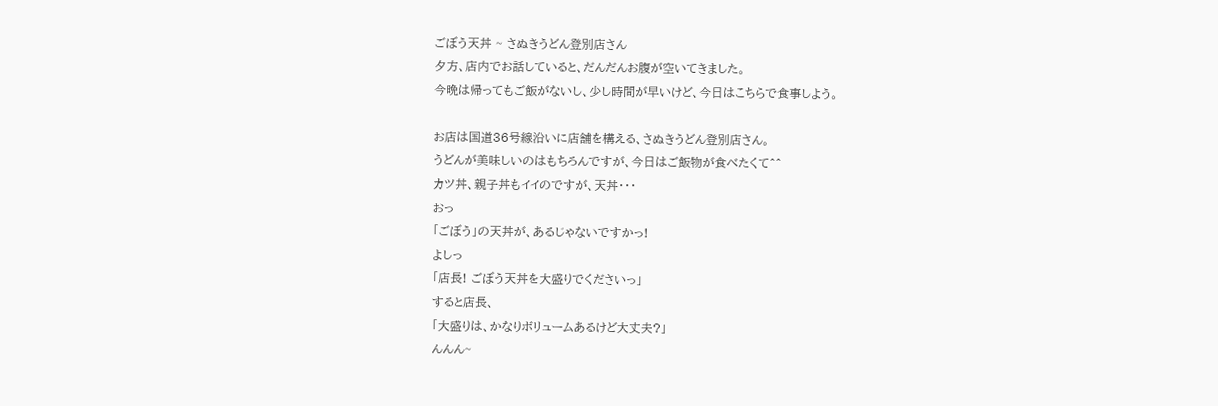ごぼう天丼 ~ さぬきうどん登別店さん
夕方、店内でお話していると、だんだんお腹が空いてきました。
今晩は帰ってもご飯がないし、少し時間が早いけど、今日はこちらで食事しよう。

お店は国道36号線沿いに店舗を構える、さぬきうどん登別店さん。
うどんが美味しいのはもちろんですが、今日はご飯物が食べたくて^^
カツ丼、親子丼もイイのですが、天丼・・・
おっ
「ごぼう」の天丼が、あるじゃないですかっ!
よしっ
「店長! ごぼう天丼を大盛りでくださいっ」
すると店長、
「大盛りは、かなりボリュームあるけど大丈夫?」
んんん~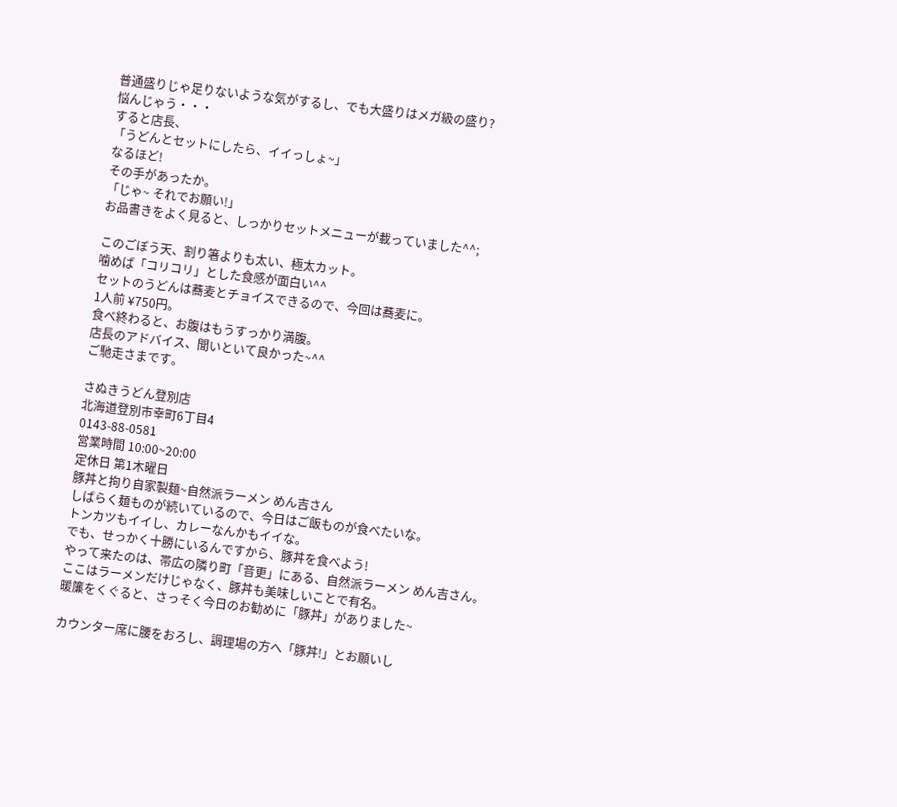普通盛りじゃ足りないような気がするし、でも大盛りはメガ級の盛り?
悩んじゃう・・・
すると店長、
「うどんとセットにしたら、イイっしょ~」
なるほど!
その手があったか。
「じゃ~ それでお願い!」
お品書きをよく見ると、しっかりセットメニューが載っていました^^;

このごぼう天、割り箸よりも太い、極太カット。
噛めば「コリコリ」とした食感が面白い^^
セットのうどんは蕎麦とチョイスできるので、今回は蕎麦に。
1人前 ¥750円。
食べ終わると、お腹はもうすっかり満腹。
店長のアドバイス、聞いといて良かった~^^
ご馳走さまです。

さぬきうどん登別店
北海道登別市幸町6丁目4
0143-88-0581
営業時間 10:00~20:00
定休日 第1木曜日
豚丼と拘り自家製麺~自然派ラーメン めん吉さん
しばらく麺ものが続いているので、今日はご飯ものが食べたいな。
トンカツもイイし、カレーなんかもイイな。
でも、せっかく十勝にいるんですから、豚丼を食べよう!
やって来たのは、帯広の隣り町「音更」にある、自然派ラーメン めん吉さん。
ここはラーメンだけじゃなく、豚丼も美味しいことで有名。
暖簾をくぐると、さっそく今日のお勧めに「豚丼」がありました~

カウンター席に腰をおろし、調理場の方へ「豚丼!」とお願いし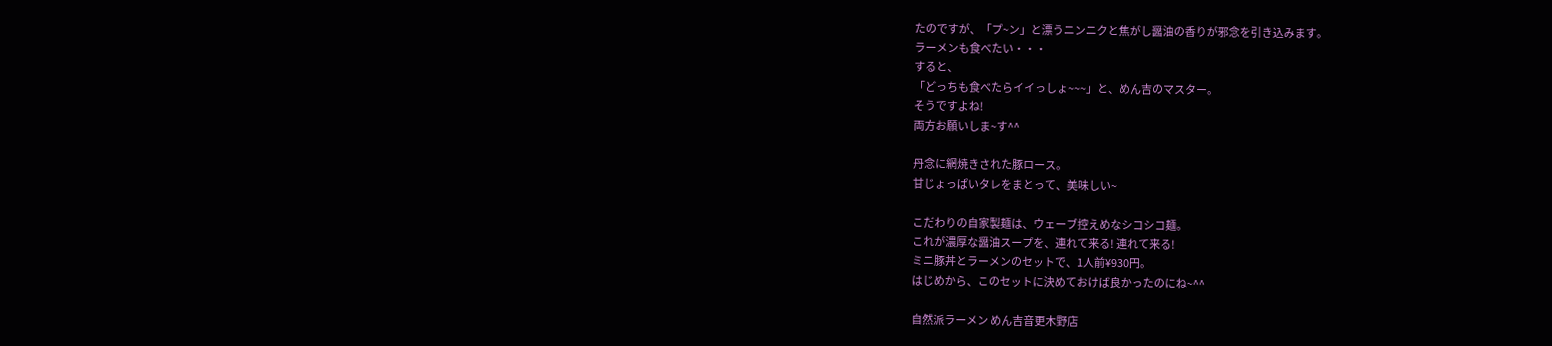たのですが、「プ~ン」と漂うニンニクと焦がし醤油の香りが邪念を引き込みます。
ラーメンも食べたい・・・
すると、
「どっちも食べたらイイっしょ~~~」と、めん吉のマスター。
そうですよね!
両方お願いしま~す^^

丹念に網焼きされた豚ロース。
甘じょっぱいタレをまとって、美味しい~

こだわりの自家製麺は、ウェーブ控えめなシコシコ麺。
これが濃厚な醤油スープを、連れて来る! 連れて来る!
ミニ豚丼とラーメンのセットで、1人前¥930円。
はじめから、このセットに決めておけば良かったのにね~^^

自然派ラーメン めん吉音更木野店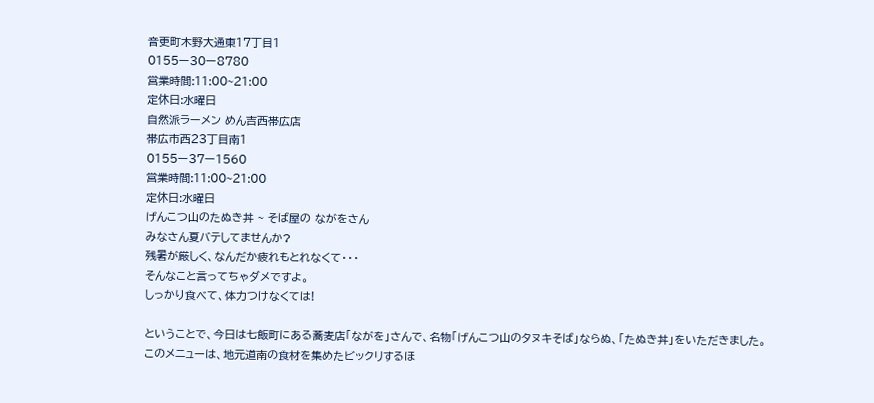音更町木野大通東17丁目1
0155ー30ー8780
営業時間:11:00~21:00
定休日:水曜日
自然派ラーメン めん吉西帯広店
帯広市西23丁目南1
0155ー37ー1560
営業時間:11:00~21:00
定休日:水曜日
げんこつ山のたぬき丼 ~ そば屋の ながをさん
みなさん夏バテしてませんか?
残暑が厳しく、なんだか疲れもとれなくて・・・
そんなこと言ってちゃダメですよ。
しっかり食べて、体力つけなくては!

ということで、今日は七飯町にある蕎麦店「ながを」さんで、名物「げんこつ山のタヌキそば」ならぬ、「たぬき丼」をいただきました。
このメニューは、地元道南の食材を集めたビックリするほ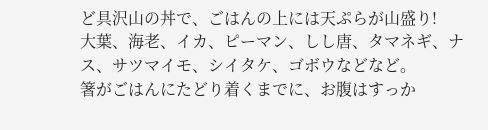ど具沢山の丼で、ごはんの上には天ぷらが山盛り!
大葉、海老、イカ、ピーマン、しし唐、タマネギ、ナス、サツマイモ、シイタケ、ゴボウなどなど。
箸がごはんにたどり着くまでに、お腹はすっか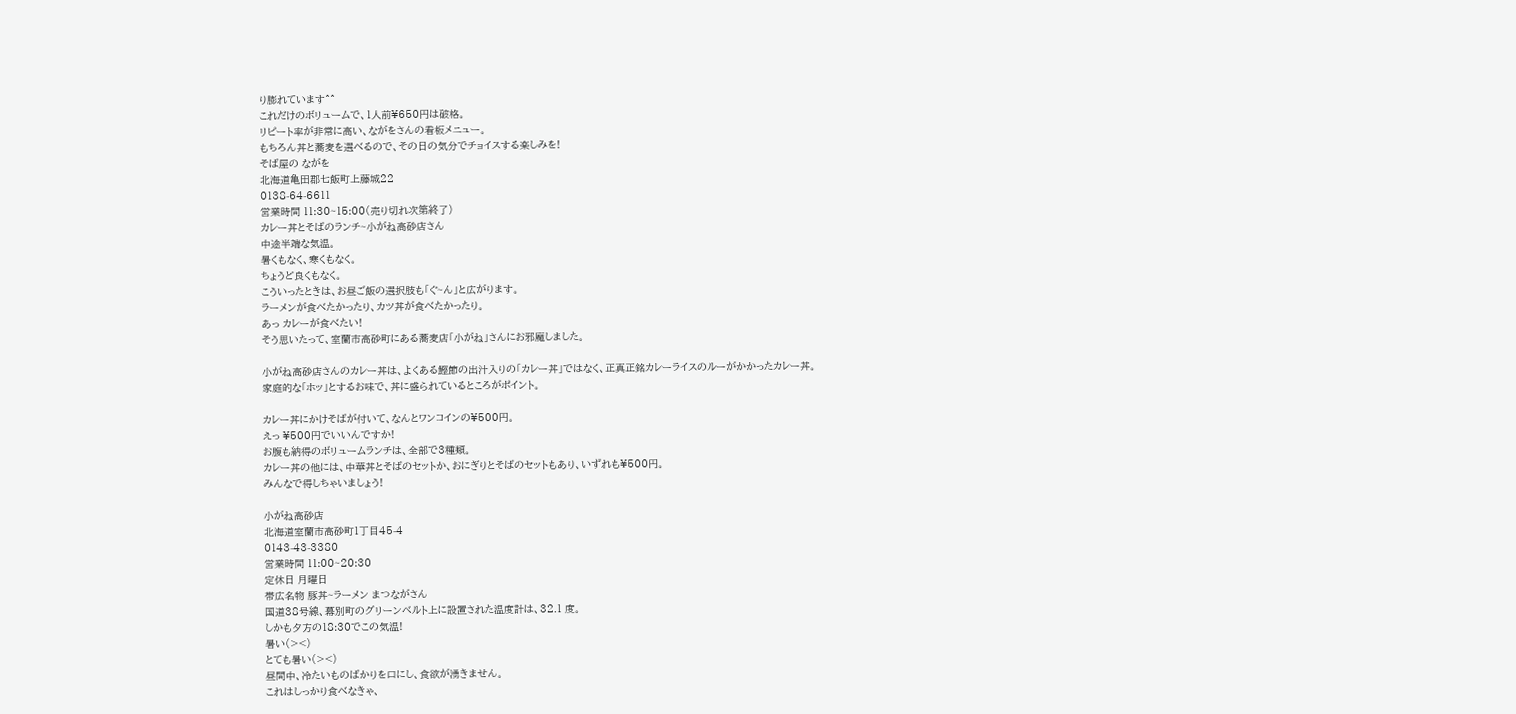り膨れています^^
これだけのボリュームで、1人前¥650円は破格。
リピート率が非常に高い、ながをさんの看板メニュー。
もちろん丼と蕎麦を選べるので、その日の気分でチョイスする楽しみを!
そば屋の ながを
北海道亀田郡七飯町上藤城22
0138-64-6611
営業時間 11:30~15:00(売り切れ次第終了)
カレー丼とそばのランチ~小がね高砂店さん
中途半端な気温。
暑くもなく、寒くもなく。
ちょうど良くもなく。
こういったときは、お昼ご飯の選択肢も「ぐ~ん」と広がります。
ラーメンが食べたかったり、カツ丼が食べたかったり。
あっ カレーが食べたい!
そう思いたって、室蘭市高砂町にある蕎麦店「小がね」さんにお邪魔しました。

小がね高砂店さんのカレー丼は、よくある鰹節の出汁入りの「カレー丼」ではなく、正真正銘カレーライスのルーがかかったカレー丼。
家庭的な「ホッ」とするお味で、丼に盛られているところがポイント。

カレー丼にかけそばが付いて、なんとワンコインの¥500円。
えっ ¥500円でいいんですか!
お腹も納得のボリュームランチは、全部で3種類。
カレー丼の他には、中華丼とそばのセットか、おにぎりとそばのセットもあり、いずれも¥500円。
みんなで得しちゃいましょう!

小がね高砂店
北海道室蘭市高砂町1丁目45-4
0143-43-3380
営業時間 11:00~20:30
定休日 月曜日
帯広名物 豚丼~ラーメン まつながさん
国道38号線、幕別町のグリーンベルト上に設置された温度計は、32.1 度。
しかも夕方の18:30でこの気温!
暑い(><)
とても暑い(><)
昼間中、冷たいものばかりを口にし、食欲が湧きません。
これはしっかり食べなきゃ、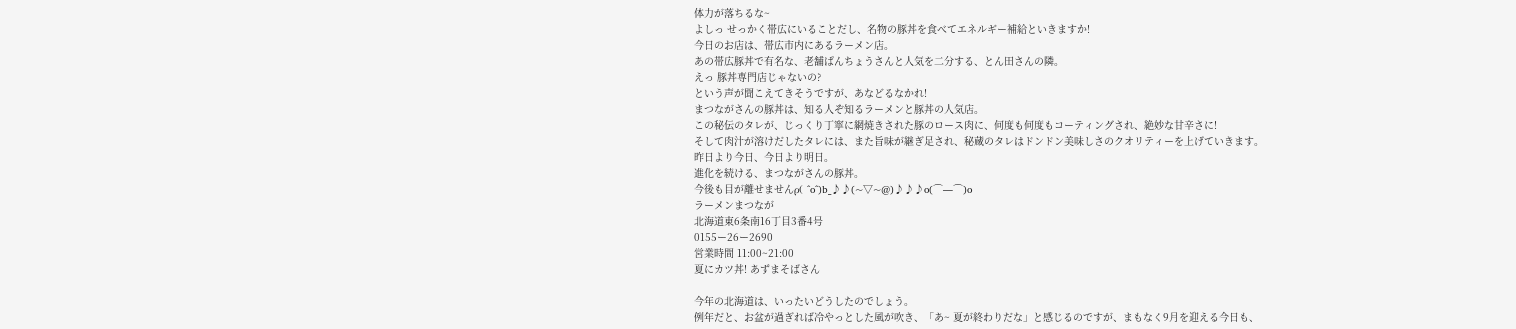体力が落ちるな~
よしっ せっかく帯広にいることだし、名物の豚丼を食べてエネルギー補給といきますか!
今日のお店は、帯広市内にあるラーメン店。
あの帯広豚丼で有名な、老舗ぱんちょうさんと人気を二分する、とん田さんの隣。
えっ 豚丼専門店じゃないの?
という声が聞こえてきそうですが、あなどるなかれ!
まつながさんの豚丼は、知る人ぞ知るラーメンと豚丼の人気店。
この秘伝のタレが、じっくり丁寧に網焼きされた豚のロース肉に、何度も何度もコーティングされ、絶妙な甘辛さに!
そして肉汁が溶けだしたタレには、また旨味が継ぎ足され、秘蔵のタレはドンドン美味しさのクオリティーを上げていきます。
昨日より今日、今日より明日。
進化を続ける、まつながさんの豚丼。
今後も目が離せませんρ( ^o^)b_♪♪(~▽~@)♪♪♪o(⌒―⌒)o
ラーメンまつなが
北海道東6条南16丁目3番4号
0155ー26ー2690
営業時間 11:00~21:00
夏にカツ丼! あずまそばさん

今年の北海道は、いったいどうしたのでしょう。
例年だと、お盆が過ぎれば冷やっとした風が吹き、「あ~ 夏が終わりだな」と感じるのですが、まもなく9月を迎える今日も、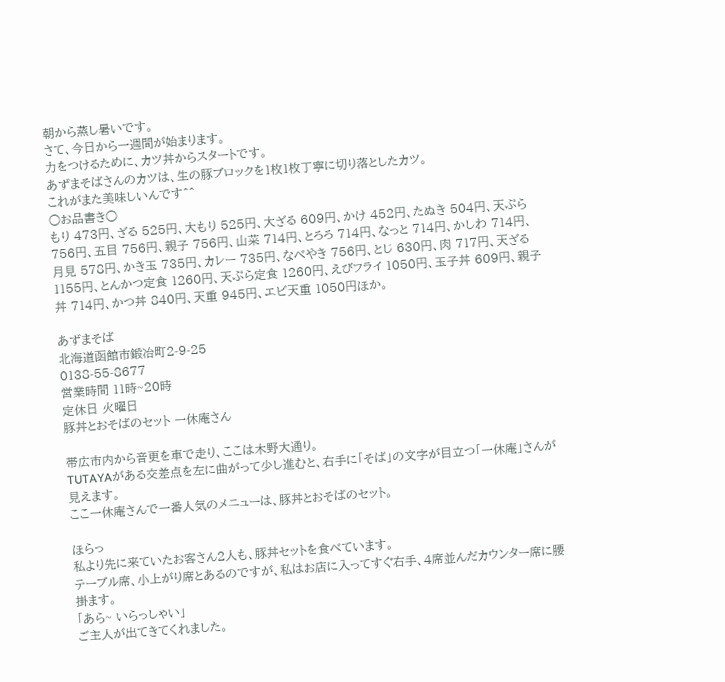朝から蒸し暑いです。
さて、今日から一週間が始まります。
力をつけるために、カツ丼からスタートです。
あずまそばさんのカツは、生の豚ブロックを1枚1枚丁寧に切り落としたカツ。
これがまた美味しいんです^^
○お品書き○
もり 473円、ざる 525円、大もり 525円、大ざる 609円、かけ 452円、たぬき 504円、天ぷら 756円、五目 756円、親子 756円、山菜 714円、とろろ 714円、なっと 714円、かしわ 714円、月見 578円、かき玉 735円、カレー 735円、なべやき 756円、とじ 630円、肉 717円、天ざる 1155円、とんかつ定食 1260円、天ぷら定食 1260円、えびフライ 1050円、玉子丼 609円、親子丼 714円、かつ丼 840円、天重 945円、エビ天重 1050円ほか。

あずまそば
北海道函館市鍛冶町2-9-25
0138-55-8677
営業時間 11時~20時
定休日 火曜日
豚丼とおそばのセット 一休庵さん

帯広市内から音更を車で走り、ここは木野大通り。
TUTAYAがある交差点を左に曲がって少し進むと、右手に「そば」の文字が目立つ「一休庵」さんが見えます。
ここ一休庵さんで一番人気のメニューは、豚丼とおそばのセット。

ほらっ
私より先に来ていたお客さん2人も、豚丼セットを食べています。
テーブル席、小上がり席とあるのですが、私はお店に入ってすぐ右手、4席並んだカウンター席に腰掛ます。
「あら~ いらっしゃい」
ご主人が出てきてくれました。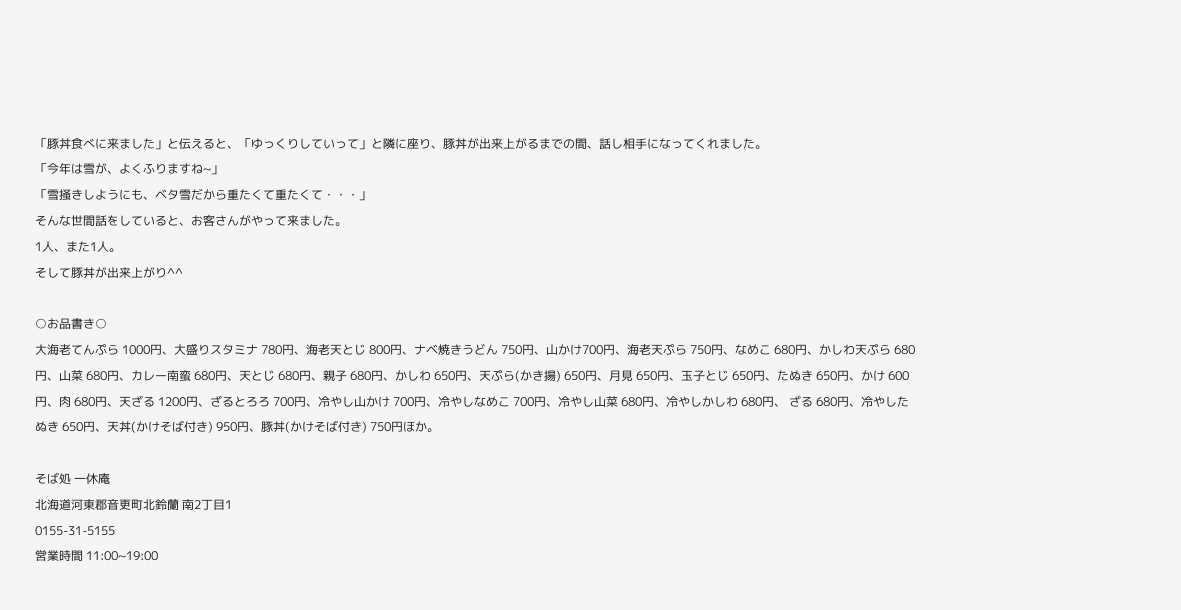「豚丼食べに来ました」と伝えると、「ゆっくりしていって」と隣に座り、豚丼が出来上がるまでの間、話し相手になってくれました。
「今年は雪が、よくふりますね~」
「雪掻きしようにも、ベタ雪だから重たくて重たくて・・・」
そんな世間話をしていると、お客さんがやって来ました。
1人、また1人。
そして豚丼が出来上がり^^

○お品書き○
大海老てんぷら 1000円、大盛りスタミナ 780円、海老天とじ 800円、ナベ焼きうどん 750円、山かけ700円、海老天ぷら 750円、なめこ 680円、かしわ天ぷら 680円、山菜 680円、カレー南蛮 680円、天とじ 680円、親子 680円、かしわ 650円、天ぷら(かき揚) 650円、月見 650円、玉子とじ 650円、たぬき 650円、かけ 600円、肉 680円、天ざる 1200円、ざるとろろ 700円、冷やし山かけ 700円、冷やしなめこ 700円、冷やし山菜 680円、冷やしかしわ 680円、 ざる 680円、冷やしたぬき 650円、天丼(かけそば付き) 950円、豚丼(かけそば付き) 750円ほか。

そば処 一休庵
北海道河東郡音更町北鈴蘭 南2丁目1
0155-31-5155
営業時間 11:00~19:00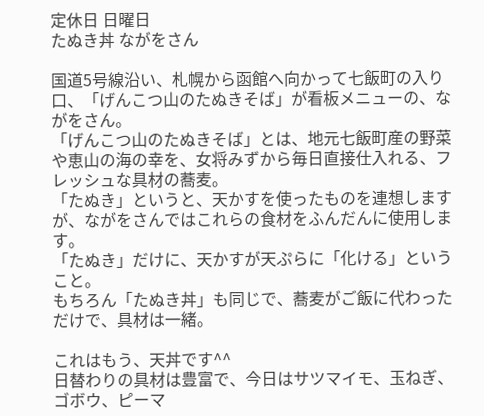定休日 日曜日
たぬき丼 ながをさん

国道5号線沿い、札幌から函館へ向かって七飯町の入り口、「げんこつ山のたぬきそば」が看板メニューの、ながをさん。
「げんこつ山のたぬきそば」とは、地元七飯町産の野菜や恵山の海の幸を、女将みずから毎日直接仕入れる、フレッシュな具材の蕎麦。
「たぬき」というと、天かすを使ったものを連想しますが、ながをさんではこれらの食材をふんだんに使用します。
「たぬき」だけに、天かすが天ぷらに「化ける」ということ。
もちろん「たぬき丼」も同じで、蕎麦がご飯に代わっただけで、具材は一緒。

これはもう、天丼です^^
日替わりの具材は豊富で、今日はサツマイモ、玉ねぎ、ゴボウ、ピーマ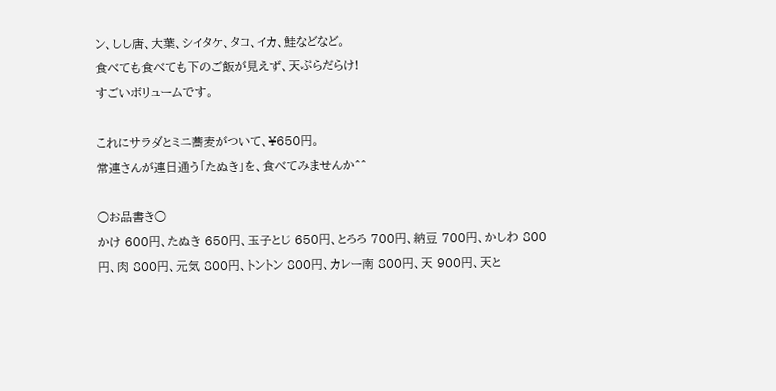ン、しし唐、大葉、シイタケ、タコ、イカ、鮭などなど。
食べても食べても下のご飯が見えず、天ぷらだらけ!
すごいボリュームです。

これにサラダとミニ蕎麦がついて、¥650円。
常連さんが連日通う「たぬき」を、食べてみませんか^^

○お品書き○
かけ 600円、たぬき 650円、玉子とじ 650円、とろろ 700円、納豆 700円、かしわ 800円、肉 800円、元気 800円、トントン 800円、カレー南 800円、天 900円、天と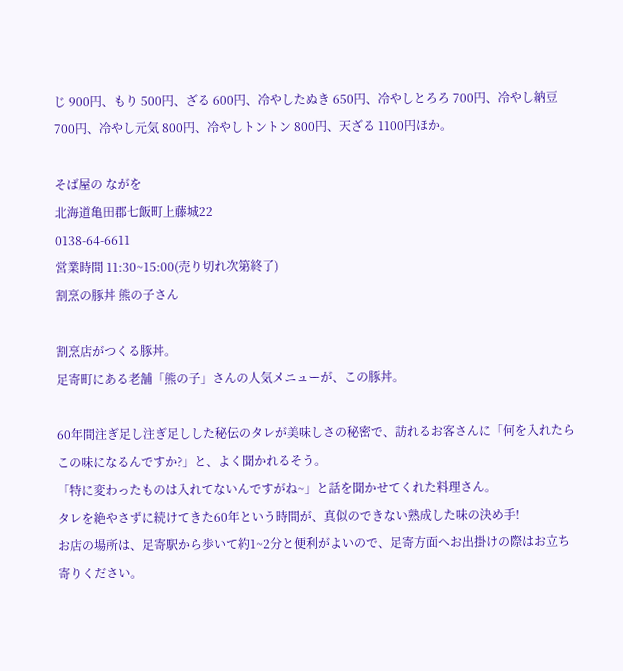じ 900円、もり 500円、ざる 600円、冷やしたぬき 650円、冷やしとろろ 700円、冷やし納豆 700円、冷やし元気 800円、冷やしトントン 800円、天ざる 1100円ほか。

そば屋の ながを
北海道亀田郡七飯町上藤城22
0138-64-6611
営業時間 11:30~15:00(売り切れ次第終了)
割烹の豚丼 熊の子さん

割烹店がつくる豚丼。
足寄町にある老舗「熊の子」さんの人気メニューが、この豚丼。

60年間注ぎ足し注ぎ足しした秘伝のタレが美味しさの秘密で、訪れるお客さんに「何を入れたらこの味になるんですか?」と、よく聞かれるそう。
「特に変わったものは入れてないんですがね~」と話を聞かせてくれた料理さん。
タレを絶やさずに続けてきた60年という時間が、真似のできない熟成した味の決め手!
お店の場所は、足寄駅から歩いて約1~2分と便利がよいので、足寄方面へお出掛けの際はお立ち寄りください。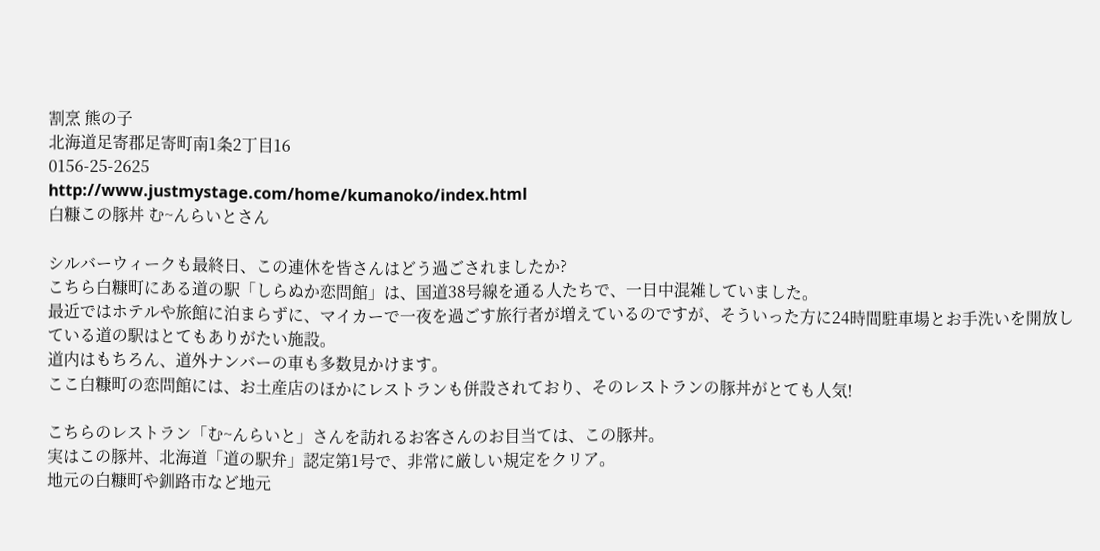割烹 熊の子
北海道足寄郡足寄町南1条2丁目16
0156-25-2625
http://www.justmystage.com/home/kumanoko/index.html
白糠この豚丼 む~んらいとさん

シルバーウィークも最終日、この連休を皆さんはどう過ごされましたか?
こちら白糠町にある道の駅「しらぬか恋問館」は、国道38号線を通る人たちで、一日中混雑していました。
最近ではホテルや旅館に泊まらずに、マイカーで一夜を過ごす旅行者が増えているのですが、そういった方に24時間駐車場とお手洗いを開放している道の駅はとてもありがたい施設。
道内はもちろん、道外ナンバーの車も多数見かけます。
ここ白糠町の恋問館には、お土産店のほかにレストランも併設されており、そのレストランの豚丼がとても人気!

こちらのレストラン「む~んらいと」さんを訪れるお客さんのお目当ては、この豚丼。
実はこの豚丼、北海道「道の駅弁」認定第1号で、非常に厳しい規定をクリア。
地元の白糠町や釧路市など地元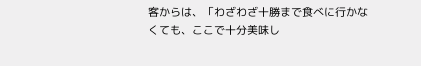客からは、「わざわざ十勝まで食べに行かなくても、ここで十分美味し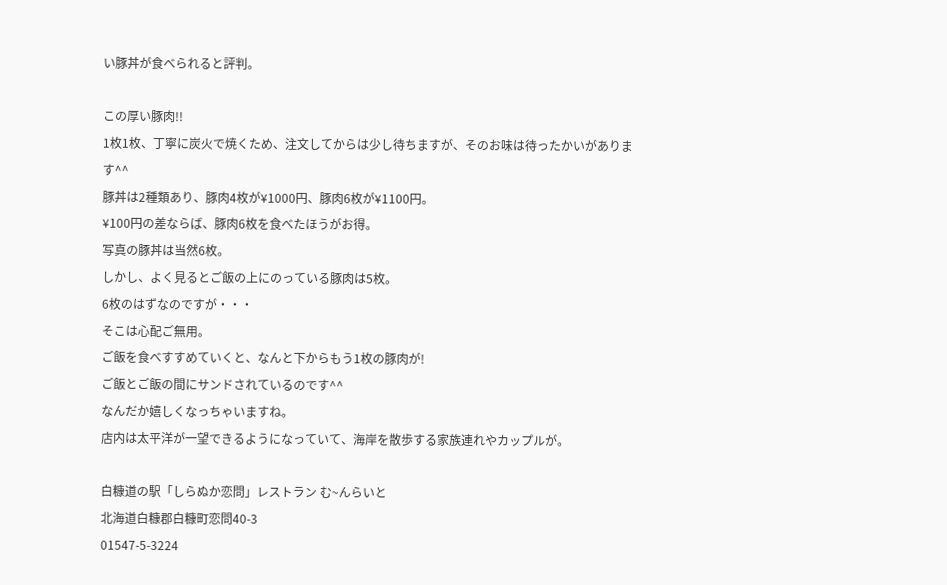い豚丼が食べられると評判。

この厚い豚肉!!
1枚1枚、丁寧に炭火で焼くため、注文してからは少し待ちますが、そのお味は待ったかいがあります^^
豚丼は2種類あり、豚肉4枚が¥1000円、豚肉6枚が¥1100円。
¥100円の差ならば、豚肉6枚を食べたほうがお得。
写真の豚丼は当然6枚。
しかし、よく見るとご飯の上にのっている豚肉は5枚。
6枚のはずなのですが・・・
そこは心配ご無用。
ご飯を食べすすめていくと、なんと下からもう1枚の豚肉が!
ご飯とご飯の間にサンドされているのです^^
なんだか嬉しくなっちゃいますね。
店内は太平洋が一望できるようになっていて、海岸を散歩する家族連れやカップルが。

白糠道の駅「しらぬか恋問」レストラン む~んらいと
北海道白糠郡白糠町恋問40-3
01547-5-3224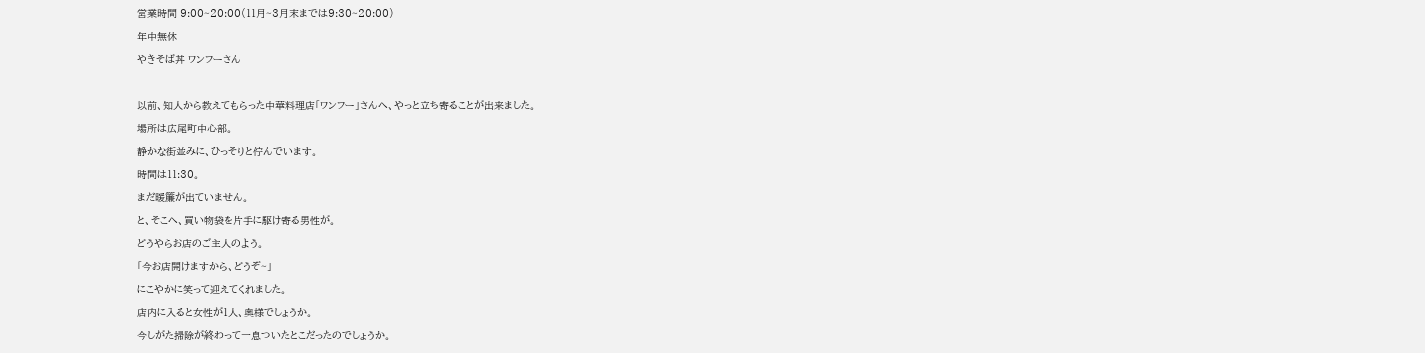営業時間 9:00~20:00(11月~3月末までは9:30~20:00)
年中無休
やきそば丼 ワンフーさん

以前、知人から教えてもらった中華料理店「ワンフー」さんへ、やっと立ち寄ることが出来ました。
場所は広尾町中心部。
静かな街並みに、ひっそりと佇んでいます。
時間は11:30。
まだ暖簾が出ていません。
と、そこへ、買い物袋を片手に駆け寄る男性が。
どうやらお店のご主人のよう。
「今お店開けますから、どうぞ~」
にこやかに笑って迎えてくれました。
店内に入ると女性が1人、奥様でしょうか。
今しがた掃除が終わって一息ついたとこだったのでしょうか。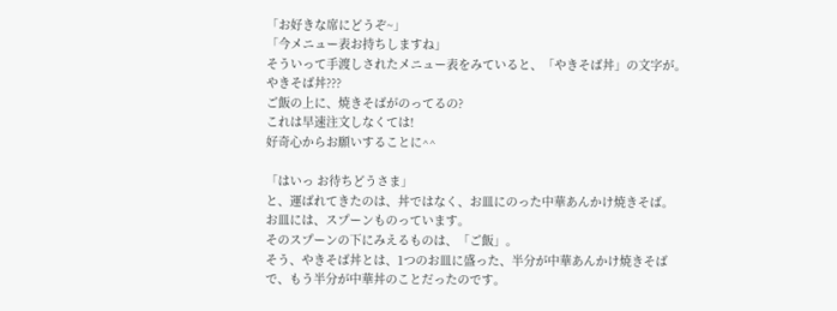「お好きな席にどうぞ~」
「今メニュー表お持ちしますね」
そういって手渡しされたメニュー表をみていると、「やきそば丼」の文字が。
やきそば丼???
ご飯の上に、焼きそばがのってるの?
これは早速注文しなくては!
好奇心からお願いすることに^^

「はいっ お待ちどうさま」
と、運ばれてきたのは、丼ではなく、お皿にのった中華あんかけ焼きそば。
お皿には、スプーンものっています。
そのスプーンの下にみえるものは、「ご飯」。
そう、やきそば丼とは、1つのお皿に盛った、半分が中華あんかけ焼きそばで、もう半分が中華丼のことだったのです。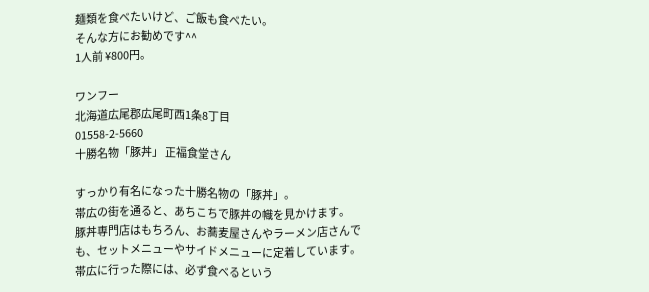麺類を食べたいけど、ご飯も食べたい。
そんな方にお勧めです^^
1人前 ¥800円。

ワンフー
北海道広尾郡広尾町西1条8丁目
01558-2-5660
十勝名物「豚丼」 正福食堂さん

すっかり有名になった十勝名物の「豚丼」。
帯広の街を通ると、あちこちで豚丼の幟を見かけます。
豚丼専門店はもちろん、お蕎麦屋さんやラーメン店さんでも、セットメニューやサイドメニューに定着しています。
帯広に行った際には、必ず食べるという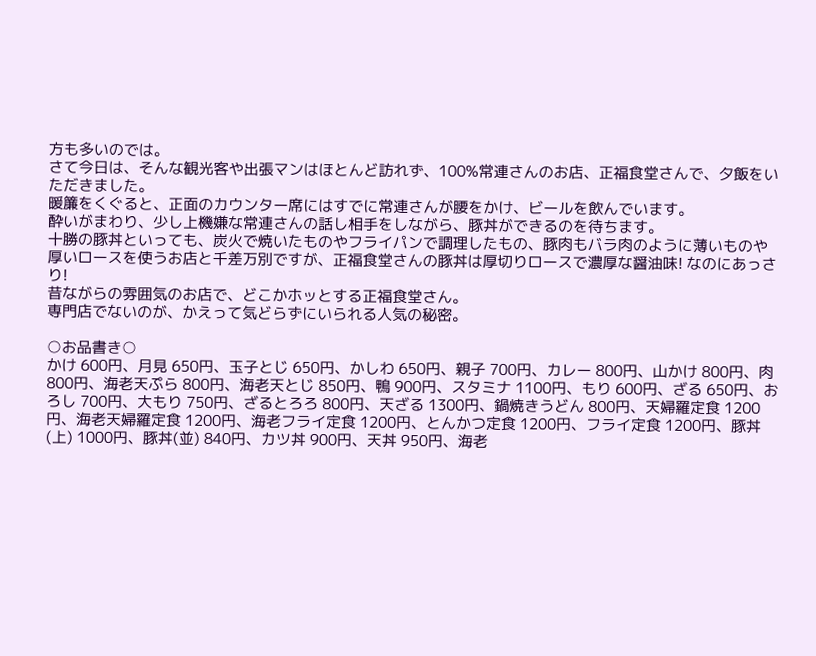方も多いのでは。
さて今日は、そんな観光客や出張マンはほとんど訪れず、100%常連さんのお店、正福食堂さんで、夕飯をいただきました。
暖簾をくぐると、正面のカウンター席にはすでに常連さんが腰をかけ、ビールを飲んでいます。
酔いがまわり、少し上機嫌な常連さんの話し相手をしながら、豚丼ができるのを待ちます。
十勝の豚丼といっても、炭火で焼いたものやフライパンで調理したもの、豚肉もバラ肉のように薄いものや厚いロースを使うお店と千差万別ですが、正福食堂さんの豚丼は厚切りロースで濃厚な醤油味! なのにあっさり!
昔ながらの雰囲気のお店で、どこかホッとする正福食堂さん。
専門店でないのが、かえって気どらずにいられる人気の秘密。

○お品書き○
かけ 600円、月見 650円、玉子とじ 650円、かしわ 650円、親子 700円、カレー 800円、山かけ 800円、肉 800円、海老天ぷら 800円、海老天とじ 850円、鴨 900円、スタミナ 1100円、もり 600円、ざる 650円、おろし 700円、大もり 750円、ざるとろろ 800円、天ざる 1300円、鍋焼きうどん 800円、天婦羅定食 1200円、海老天婦羅定食 1200円、海老フライ定食 1200円、とんかつ定食 1200円、フライ定食 1200円、豚丼(上) 1000円、豚丼(並) 840円、カツ丼 900円、天丼 950円、海老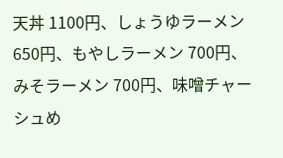天丼 1100円、しょうゆラーメン 650円、もやしラーメン 700円、みそラーメン 700円、味噌チャーシュめ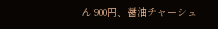ん 900円、醤油チャーシュ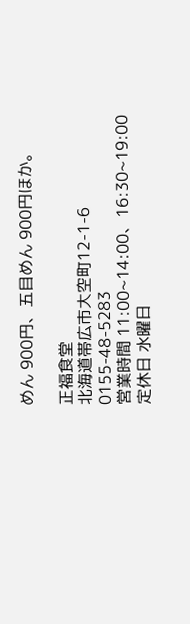めん 900円、五目めん 900円ほか。

正福食堂
北海道帯広市大空町12-1-6
0155-48-5283
営業時間 11:00~14:00、16:30~19:00
定休日 水曜日